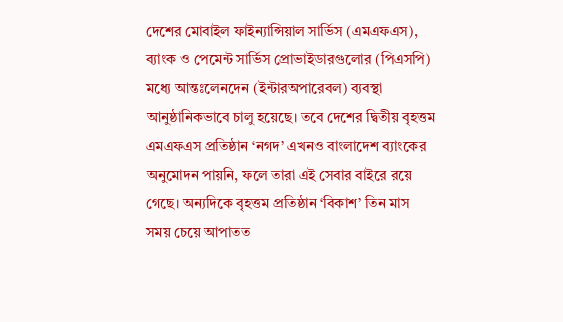দেশের মোবাইল ফাইন্যান্সিয়াল সার্ভিস (এমএফএস), ব্যাংক ও পেমেন্ট সার্ভিস প্রোভাইডারগুলোর (পিএসপি) মধ্যে আন্তঃলেনদেন (ইন্টারঅপারেবল) ব্যবস্থা আনুষ্ঠানিকভাবে চালু হয়েছে। তবে দেশের দ্বিতীয় বৃহত্তম এমএফএস প্রতিষ্ঠান ‘নগদ’ এখনও বাংলাদেশ ব্যাংকের অনুমোদন পায়নি, ফলে তারা এই সেবার বাইরে রয়ে গেছে। অন্যদিকে বৃহত্তম প্রতিষ্ঠান ‘বিকাশ’ তিন মাস সময় চেয়ে আপাতত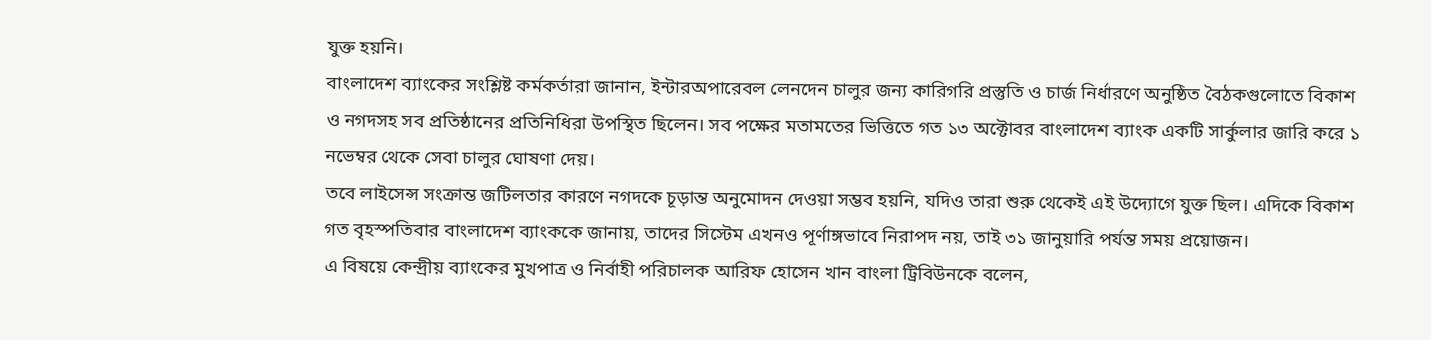যুক্ত হয়নি।
বাংলাদেশ ব্যাংকের সংশ্লিষ্ট কর্মকর্তারা জানান, ইন্টারঅপারেবল লেনদেন চালুর জন্য কারিগরি প্রস্তুতি ও চার্জ নির্ধারণে অনুষ্ঠিত বৈঠকগুলোতে বিকাশ ও নগদসহ সব প্রতিষ্ঠানের প্রতিনিধিরা উপস্থিত ছিলেন। সব পক্ষের মতামতের ভিত্তিতে গত ১৩ অক্টোবর বাংলাদেশ ব্যাংক একটি সার্কুলার জারি করে ১ নভেম্বর থেকে সেবা চালুর ঘোষণা দেয়।
তবে লাইসেন্স সংক্রান্ত জটিলতার কারণে নগদকে চূড়ান্ত অনুমোদন দেওয়া সম্ভব হয়নি, যদিও তারা শুরু থেকেই এই উদ্যোগে যুক্ত ছিল। এদিকে বিকাশ গত বৃহস্পতিবার বাংলাদেশ ব্যাংককে জানায়, তাদের সিস্টেম এখনও পূর্ণাঙ্গভাবে নিরাপদ নয়, তাই ৩১ জানুয়ারি পর্যন্ত সময় প্রয়োজন।
এ বিষয়ে কেন্দ্রীয় ব্যাংকের মুখপাত্র ও নির্বাহী পরিচালক আরিফ হোসেন খান বাংলা ট্রিবিউনকে বলেন,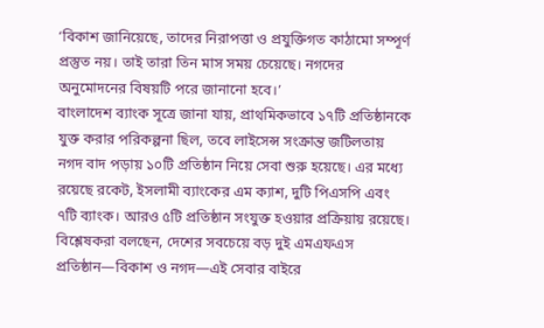‘বিকাশ জানিয়েছে, তাদের নিরাপত্তা ও প্রযুক্তিগত কাঠামো সম্পূর্ণ প্রস্তুত নয়। তাই তারা তিন মাস সময় চেয়েছে। নগদের অনুমোদনের বিষয়টি পরে জানানো হবে।’
বাংলাদেশ ব্যাংক সূত্রে জানা যায়, প্রাথমিকভাবে ১৭টি প্রতিষ্ঠানকে যুক্ত করার পরিকল্পনা ছিল, তবে লাইসেন্স সংক্রান্ত জটিলতায় নগদ বাদ পড়ায় ১০টি প্রতিষ্ঠান নিয়ে সেবা শুরু হয়েছে। এর মধ্যে রয়েছে রকেট, ইসলামী ব্যাংকের এম ক্যাশ, দুটি পিএসপি এবং ৭টি ব্যাংক। আরও ৫টি প্রতিষ্ঠান সংযুক্ত হওয়ার প্রক্রিয়ায় রয়েছে।
বিশ্লেষকরা বলছেন, দেশের সবচেয়ে বড় দুই এমএফএস প্রতিষ্ঠান—বিকাশ ও নগদ—এই সেবার বাইরে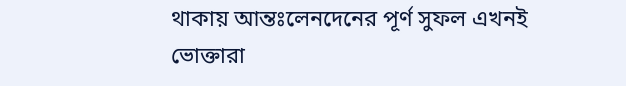থাকায় আন্তঃলেনদেনের পূর্ণ সুফল এখনই ভোক্তারা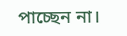পাচ্ছেন না।